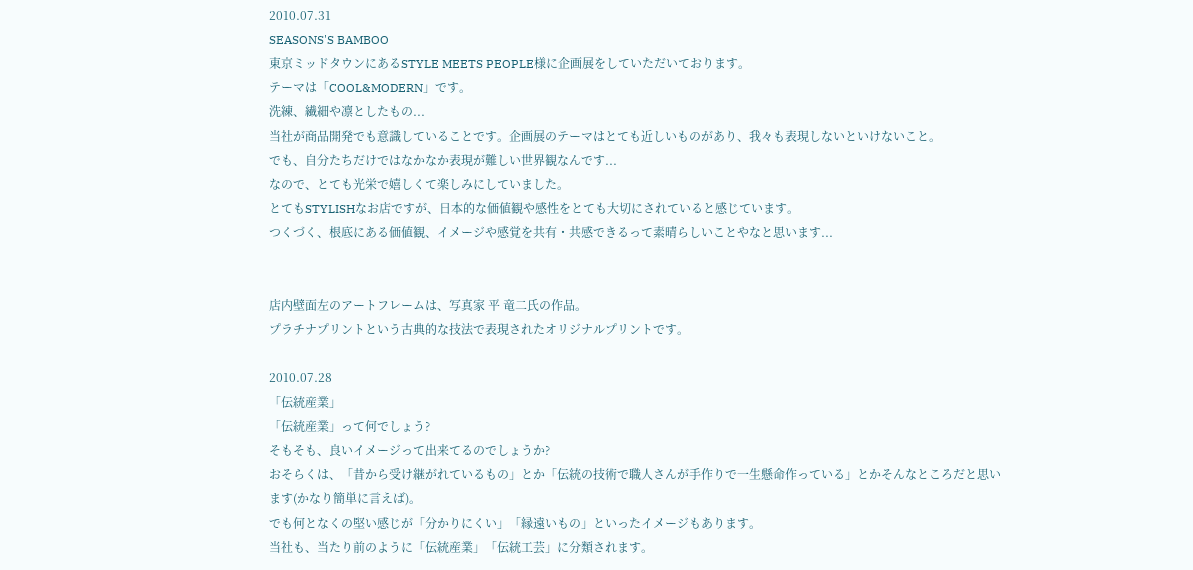2010.07.31
SEASONS'S BAMBOO
東京ミッドタウンにあるSTYLE MEETS PEOPLE様に企画展をしていただいております。
テーマは「COOL&MODERN」です。
洗練、繊細や凛としたもの...
当社が商品開発でも意識していることです。企画展のテーマはとても近しいものがあり、我々も表現しないといけないこと。
でも、自分たちだけではなかなか表現が難しい世界観なんです...
なので、とても光栄で嬉しくて楽しみにしていました。
とてもSTYLISHなお店ですが、日本的な価値観や感性をとても大切にされていると感じています。
つくづく、根底にある価値観、イメージや感覚を共有・共感できるって素晴らしいことやなと思います...


店内壁面左のアートフレームは、写真家 平 竜二氏の作品。
プラチナプリントという古典的な技法で表現されたオリジナルプリントです。

2010.07.28
「伝統産業」
「伝統産業」って何でしょう?
そもそも、良いイメージって出来てるのでしょうか?
おそらくは、「昔から受け継がれているもの」とか「伝統の技術で職人さんが手作りで一生懸命作っている」とかそんなところだと思います(かなり簡単に言えば)。
でも何となくの堅い感じが「分かりにくい」「縁遠いもの」といったイメージもあります。
当社も、当たり前のように「伝統産業」「伝統工芸」に分類されます。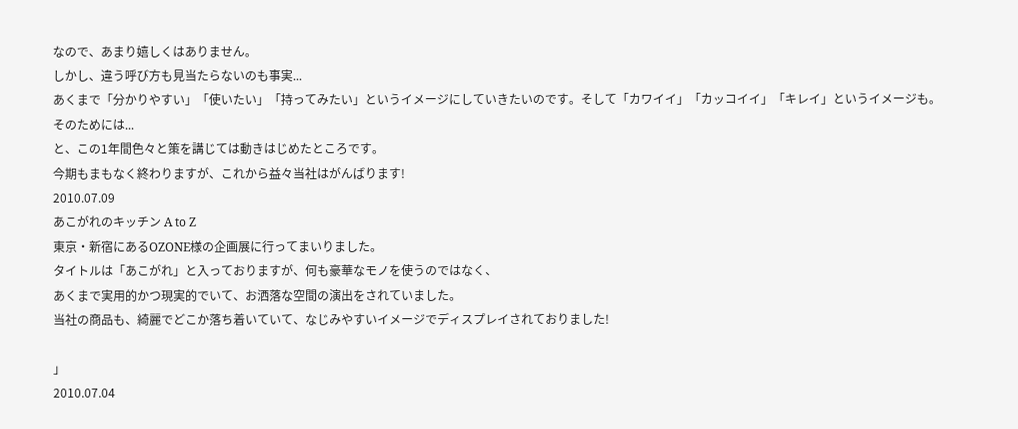なので、あまり嬉しくはありません。
しかし、違う呼び方も見当たらないのも事実...
あくまで「分かりやすい」「使いたい」「持ってみたい」というイメージにしていきたいのです。そして「カワイイ」「カッコイイ」「キレイ」というイメージも。
そのためには...
と、この1年間色々と策を講じては動きはじめたところです。
今期もまもなく終わりますが、これから益々当社はがんばります!
2010.07.09
あこがれのキッチン A to Z
東京・新宿にあるOZONE様の企画展に行ってまいりました。
タイトルは「あこがれ」と入っておりますが、何も豪華なモノを使うのではなく、
あくまで実用的かつ現実的でいて、お洒落な空間の演出をされていました。
当社の商品も、綺麗でどこか落ち着いていて、なじみやすいイメージでディスプレイされておりました!

」
2010.07.04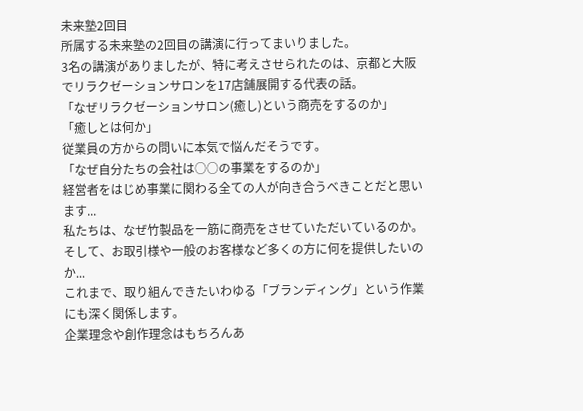未来塾2回目
所属する未来塾の2回目の講演に行ってまいりました。
3名の講演がありましたが、特に考えさせられたのは、京都と大阪でリラクゼーションサロンを17店舗展開する代表の話。
「なぜリラクゼーションサロン(癒し)という商売をするのか」
「癒しとは何か」
従業員の方からの問いに本気で悩んだそうです。
「なぜ自分たちの会社は○○の事業をするのか」
経営者をはじめ事業に関わる全ての人が向き合うべきことだと思います...
私たちは、なぜ竹製品を一筋に商売をさせていただいているのか。
そして、お取引様や一般のお客様など多くの方に何を提供したいのか...
これまで、取り組んできたいわゆる「ブランディング」という作業にも深く関係します。
企業理念や創作理念はもちろんあ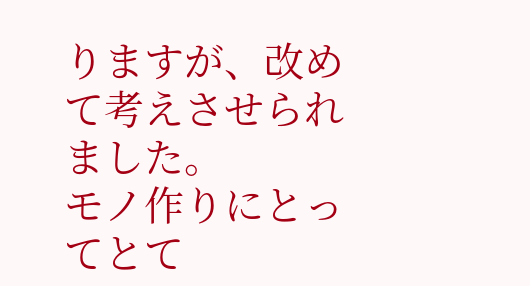りますが、改めて考えさせられました。
モノ作りにとってとて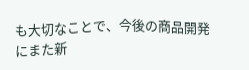も大切なことで、今後の商品開発にまた新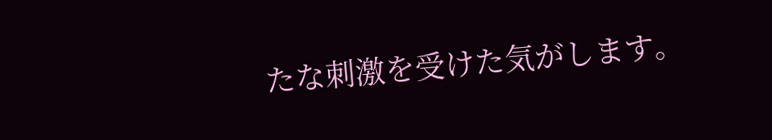たな刺激を受けた気がします。